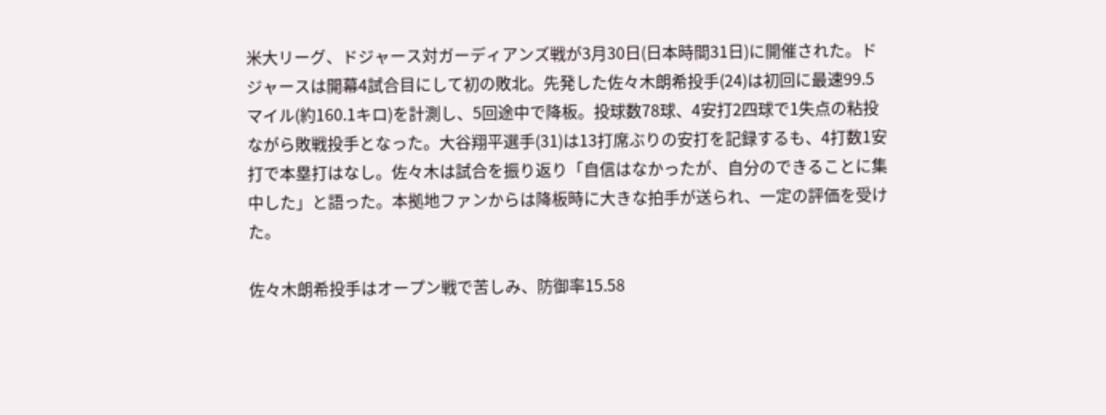米大リーグ、ドジャース対ガーディアンズ戦が3月30日(日本時間31日)に開催された。ドジャースは開幕4試合目にして初の敗北。先発した佐々木朗希投手(24)は初回に最速99.5マイル(約160.1キロ)を計測し、5回途中で降板。投球数78球、4安打2四球で1失点の粘投ながら敗戦投手となった。大谷翔平選手(31)は13打席ぶりの安打を記録するも、4打数1安打で本塁打はなし。佐々木は試合を振り返り「自信はなかったが、自分のできることに集中した」と語った。本拠地ファンからは降板時に大きな拍手が送られ、一定の評価を受けた。

佐々木朗希投手はオープン戦で苦しみ、防御率15.58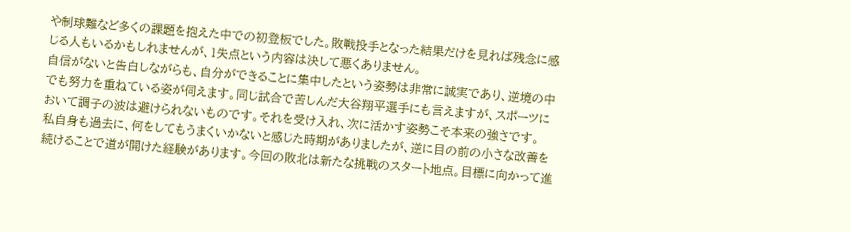や制球難など多くの課題を抱えた中での初登板でした。敗戦投手となった結果だけを見れば残念に感じる人もいるかもしれませんが、1失点という内容は決して悪くありません。
自信がないと告白しながらも、自分ができることに集中したという姿勢は非常に誠実であり、逆境の中でも努力を重ねている姿が伺えます。同じ試合で苦しんだ大谷翔平選手にも言えますが、スポーツにおいて調子の波は避けられないものです。それを受け入れ、次に活かす姿勢こそ本来の強さです。
私自身も過去に、何をしてもうまくいかないと感じた時期がありましたが、逆に目の前の小さな改善を続けることで道が開けた経験があります。今回の敗北は新たな挑戦のスタート地点。目標に向かって進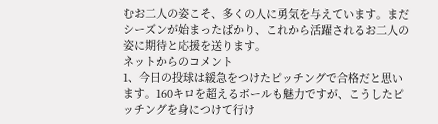むお二人の姿こそ、多くの人に勇気を与えています。まだシーズンが始まったばかり、これから活躍されるお二人の姿に期待と応援を送ります。
ネットからのコメント
1、今日の投球は緩急をつけたピッチングで合格だと思います。160キロを超えるボールも魅力ですが、こうしたピッチングを身につけて行け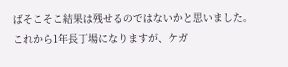ばそこそこ結果は残せるのではないかと思いました。これから1年長丁場になりますが、ケガ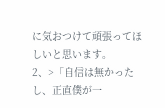に気おつけて頑張ってほしいと思います。
2、>「自信は無かったし、正直僕が一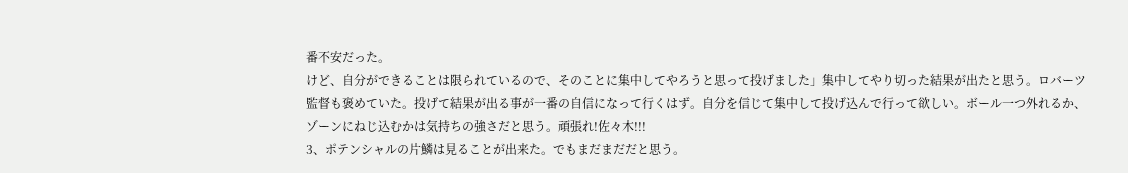番不安だった。
けど、自分ができることは限られているので、そのことに集中してやろうと思って投げました」集中してやり切った結果が出たと思う。ロバーツ監督も褒めていた。投げて結果が出る事が一番の自信になって行くはず。自分を信じて集中して投げ込んで行って欲しい。ボール一つ外れるか、ゾーンにねじ込むかは気持ちの強さだと思う。頑張れ!佐々木!!!
3、ポテンシャルの片鱗は見ることが出来た。でもまだまだだと思う。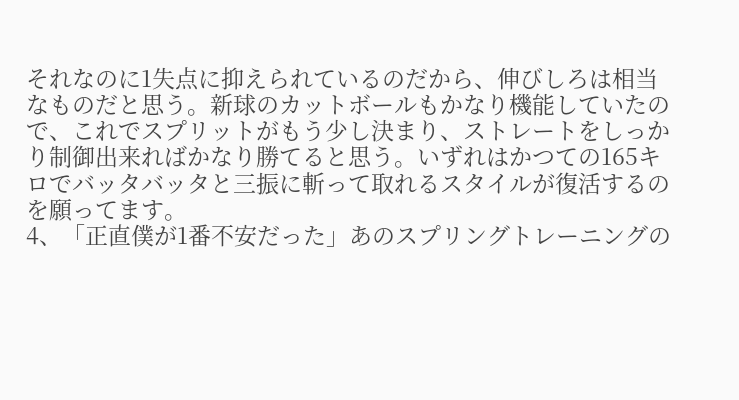それなのに1失点に抑えられているのだから、伸びしろは相当なものだと思う。新球のカットボールもかなり機能していたので、これでスプリットがもう少し決まり、ストレートをしっかり制御出来ればかなり勝てると思う。いずれはかつての165キロでバッタバッタと三振に斬って取れるスタイルが復活するのを願ってます。
4、「正直僕が1番不安だった」あのスプリングトレーニングの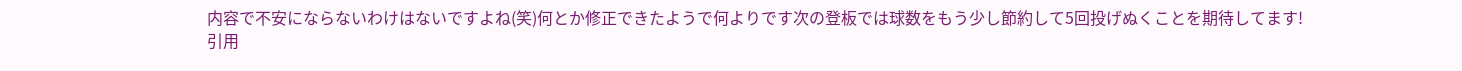内容で不安にならないわけはないですよね(笑)何とか修正できたようで何よりです次の登板では球数をもう少し節約して5回投げぬくことを期待してます!
引用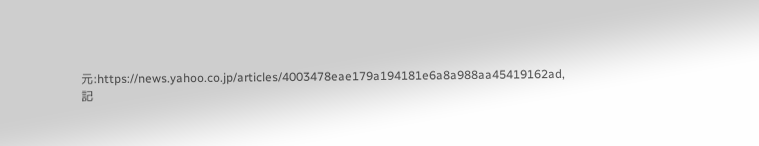元:https://news.yahoo.co.jp/articles/4003478eae179a194181e6a8a988aa45419162ad,記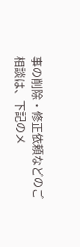事の削除・修正依頼などのご相談は、下記のメ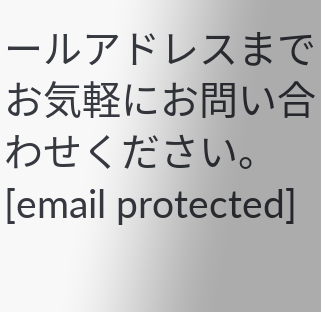ールアドレスまでお気軽にお問い合わせください。[email protected]